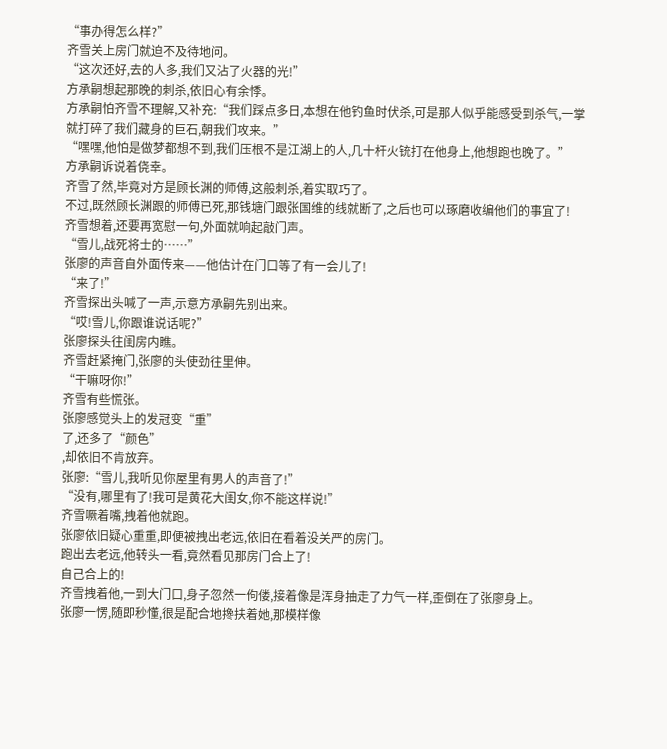“事办得怎么样?”
齐雪关上房门就迫不及待地问。
“这次还好,去的人多,我们又沾了火器的光!”
方承嗣想起那晚的刺杀,依旧心有余悸。
方承嗣怕齐雪不理解,又补充:“我们踩点多日,本想在他钓鱼时伏杀,可是那人似乎能感受到杀气,一掌就打碎了我们藏身的巨石,朝我们攻来。”
“嘿嘿,他怕是做梦都想不到,我们压根不是江湖上的人,几十杆火铳打在他身上,他想跑也晚了。”
方承嗣诉说着侥幸。
齐雪了然,毕竟对方是顾长渊的师傅,这般刺杀,着实取巧了。
不过,既然顾长渊跟的师傅已死,那钱塘门跟张国维的线就断了,之后也可以琢磨收编他们的事宜了!
齐雪想着,还要再宽慰一句,外面就响起敲门声。
“雪儿,战死将士的……”
张廖的声音自外面传来——他估计在门口等了有一会儿了!
“来了!”
齐雪探出头喊了一声,示意方承嗣先别出来。
“哎!雪儿,你跟谁说话呢?”
张廖探头往闺房内瞧。
齐雪赶紧掩门,张廖的头使劲往里伸。
“干嘛呀你!”
齐雪有些慌张。
张廖感觉头上的发冠变“重”
了,还多了“颜色”
,却依旧不肯放弃。
张廖:“雪儿,我听见你屋里有男人的声音了!”
“没有,哪里有了!我可是黄花大闺女,你不能这样说!”
齐雪噘着嘴,拽着他就跑。
张廖依旧疑心重重,即便被拽出老远,依旧在看着没关严的房门。
跑出去老远,他转头一看,竟然看见那房门合上了!
自己合上的!
齐雪拽着他,一到大门口,身子忽然一佝偻,接着像是浑身抽走了力气一样,歪倒在了张廖身上。
张廖一愣,随即秒懂,很是配合地搀扶着她,那模样像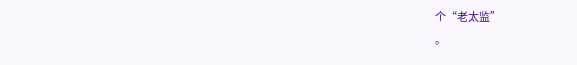个“老太监”
。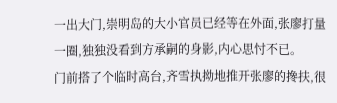一出大门,崇明岛的大小官员已经等在外面,张廖打量一圈,独独没看到方承嗣的身影,内心思忖不已。
门前搭了个临时高台,齐雪执拗地推开张廖的搀扶,很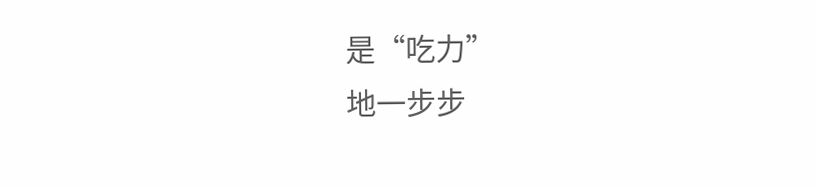是“吃力”
地一步步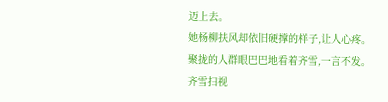迈上去。
她杨柳扶风却依旧硬撑的样子,让人心疼。
聚拢的人群眼巴巴地看着齐雪,一言不发。
齐雪扫视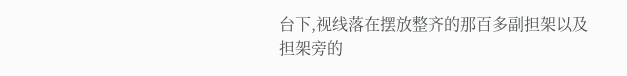台下,视线落在摆放整齐的那百多副担架以及担架旁的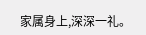家属身上,深深一礼。